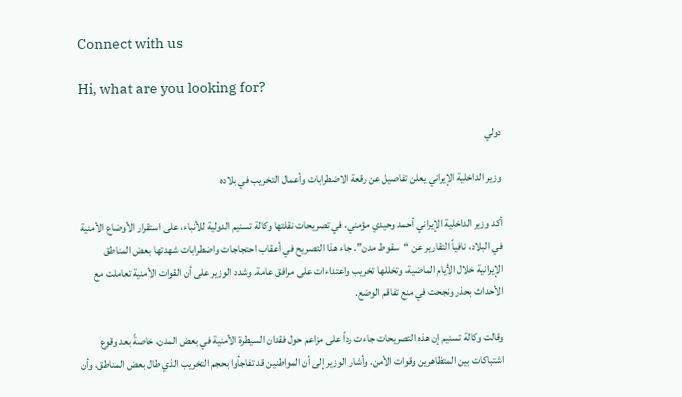Connect with us

Hi, what are you looking for?

دولي

وزير الداخلية الإيراني يعلن تفاصيل عن رقعة الاضطرابات وأعمال التخريب في بلاده

أكد وزير الداخلية الإيراني أحمد وحيدي مؤمني، في تصريحات نقلتها وكالة تسنيم الدولية للأنباء، على استقرار الأوضاع الأمنية في البلاد، نافياً التقارير عن “سقوط مدن”. جاء هذا التصريح في أعقاب احتجاجات واضطرابات شهدتها بعض المناطق الإيرانية خلال الأيام الماضية، وتخللها تخريب واعتداءات على مرافق عامة. وشدد الوزير على أن القوات الأمنية تعاملت مع الأحداث بحذر ونجحت في منع تفاقم الوضع.

وقالت وكالة تسنيم إن هذه التصريحات جاءت رداً على مزاعم حول فقدان السيطرة الأمنية في بعض المدن، خاصةً بعد وقوع اشتباكات بين المتظاهرين وقوات الأمن. وأشار الوزير إلى أن المواطنين قد تفاجأوا بحجم التخريب الذي طال بعض المناطق، وأن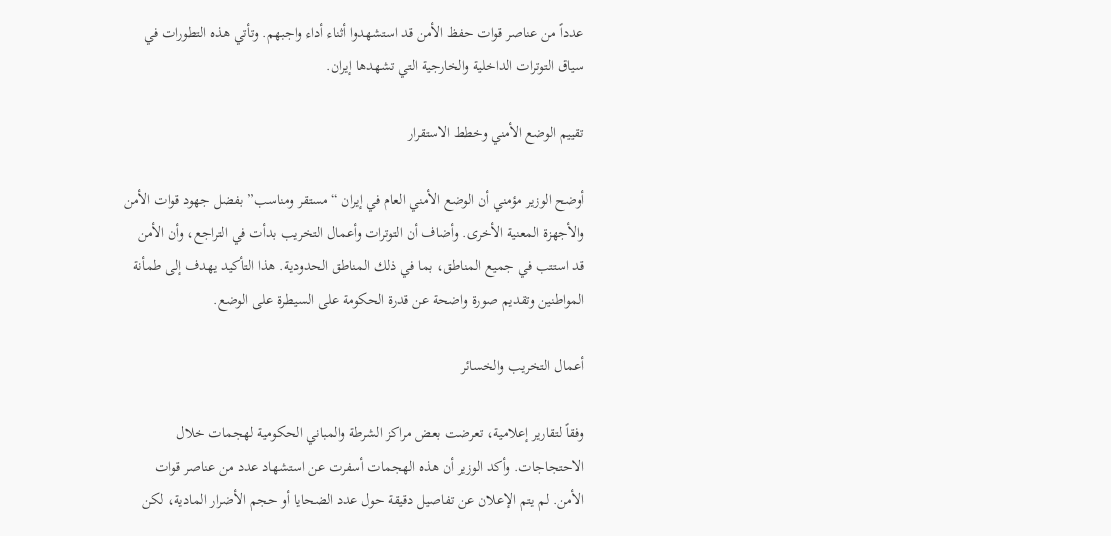عدداً من عناصر قوات حفظ الأمن قد استشهدوا أثناء أداء واجبهم. وتأتي هذه التطورات في سياق التوترات الداخلية والخارجية التي تشهدها إيران.

تقييم الوضع الأمني وخطط الاستقرار

أوضح الوزير مؤمني أن الوضع الأمني العام في إيران “مستقر ومناسب” بفضل جهود قوات الأمن والأجهزة المعنية الأخرى. وأضاف أن التوترات وأعمال التخريب بدأت في التراجع، وأن الأمن قد استتب في جميع المناطق، بما في ذلك المناطق الحدودية. هذا التأكيد يهدف إلى طمأنة المواطنين وتقديم صورة واضحة عن قدرة الحكومة على السيطرة على الوضع.

أعمال التخريب والخسائر

وفقاً لتقارير إعلامية، تعرضت بعض مراكز الشرطة والمباني الحكومية لهجمات خلال الاحتجاجات. وأكد الوزير أن هذه الهجمات أسفرت عن استشهاد عدد من عناصر قوات الأمن. لم يتم الإعلان عن تفاصيل دقيقة حول عدد الضحايا أو حجم الأضرار المادية، لكن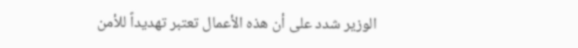الوزير شدد على أن هذه الأعمال تعتبر تهديداً للأمن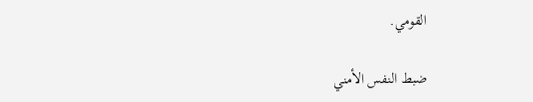القومي.

ضبط النفس الأمني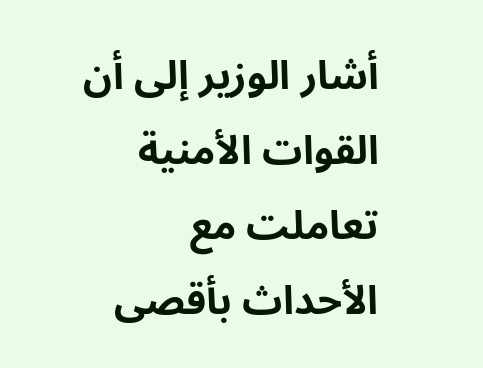أشار الوزير إلى أن القوات الأمنية تعاملت مع الأحداث بأقصى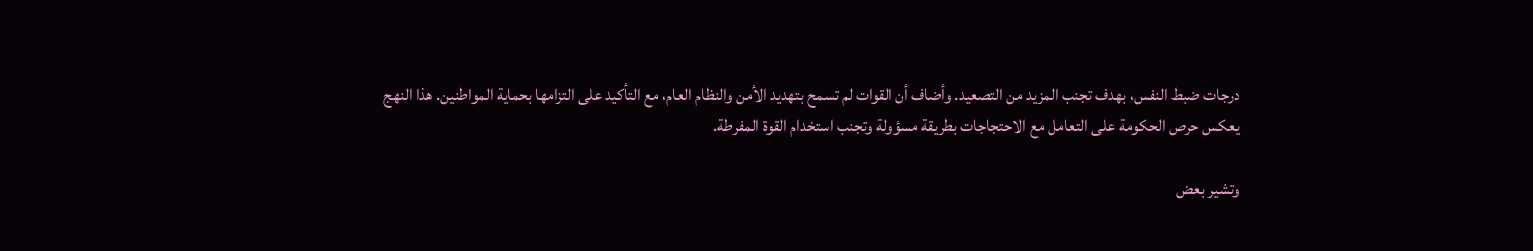درجات ضبط النفس، بهدف تجنب المزيد من التصعيد. وأضاف أن القوات لم تسمح بتهديد الأمن والنظام العام، مع التأكيد على التزامها بحماية المواطنين. هذا النهج يعكس حرص الحكومة على التعامل مع الاحتجاجات بطريقة مسؤولة وتجنب استخدام القوة المفرطة.

وتشير بعض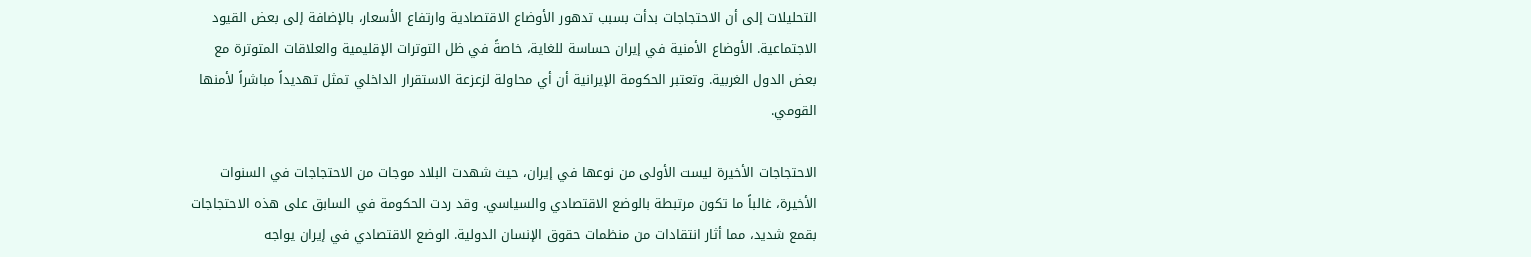التحليلات إلى أن الاحتجاجات بدأت بسبب تدهور الأوضاع الاقتصادية وارتفاع الأسعار، بالإضافة إلى بعض القيود الاجتماعية. الأوضاع الأمنية في إيران حساسة للغاية، خاصةً في ظل التوترات الإقليمية والعلاقات المتوترة مع بعض الدول الغربية. وتعتبر الحكومة الإيرانية أن أي محاولة لزعزعة الاستقرار الداخلي تمثل تهديداً مباشراً لأمنها القومي.

الاحتجاجات الأخيرة ليست الأولى من نوعها في إيران، حيث شهدت البلاد موجات من الاحتجاجات في السنوات الأخيرة، غالباً ما تكون مرتبطة بالوضع الاقتصادي والسياسي. وقد ردت الحكومة في السابق على هذه الاحتجاجات بقمع شديد، مما أثار انتقادات من منظمات حقوق الإنسان الدولية. الوضع الاقتصادي في إيران يواجه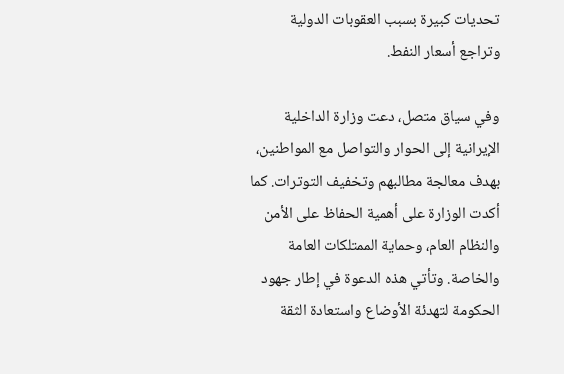تحديات كبيرة بسبب العقوبات الدولية وتراجع أسعار النفط.

وفي سياق متصل، دعت وزارة الداخلية الإيرانية إلى الحوار والتواصل مع المواطنين، بهدف معالجة مطالبهم وتخفيف التوترات. كما أكدت الوزارة على أهمية الحفاظ على الأمن والنظام العام، وحماية الممتلكات العامة والخاصة. وتأتي هذه الدعوة في إطار جهود الحكومة لتهدئة الأوضاع واستعادة الثقة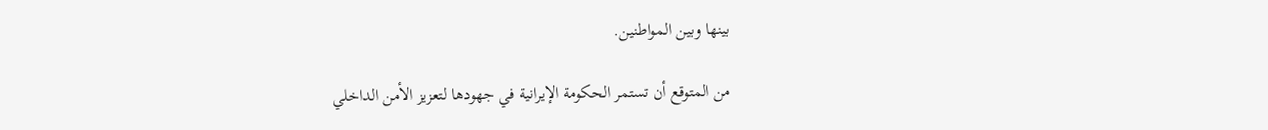بينها وبين المواطنين.

من المتوقع أن تستمر الحكومة الإيرانية في جهودها لتعزيز الأمن الداخلي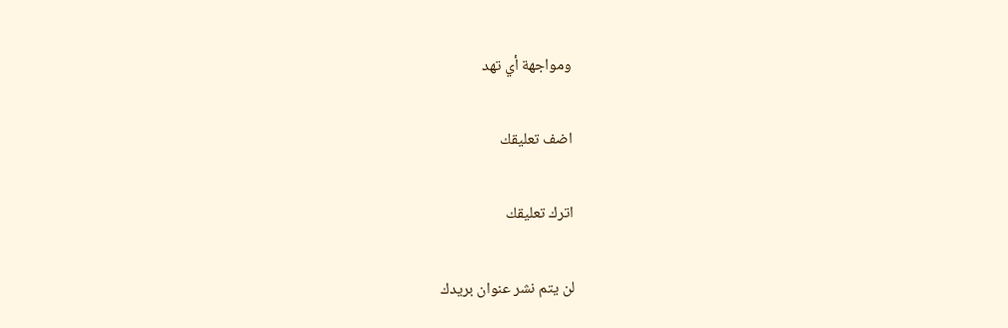ومواجهة أي تهد

اضف تعليقك

اترك تعليقك

لن يتم نشر عنوان بريدك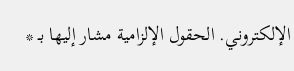الإلكتروني. الحقول الإلزامية مشار إليها بـ *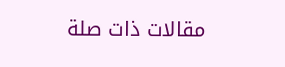مقالات ذات صلة